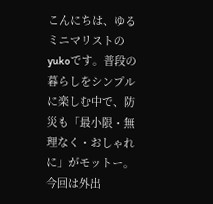こんにちは、ゆるミニマリストのyukoです。普段の暮らしをシンプルに楽しむ中で、防災も「最小限・無理なく・おしゃれに」がモットー。今回は外出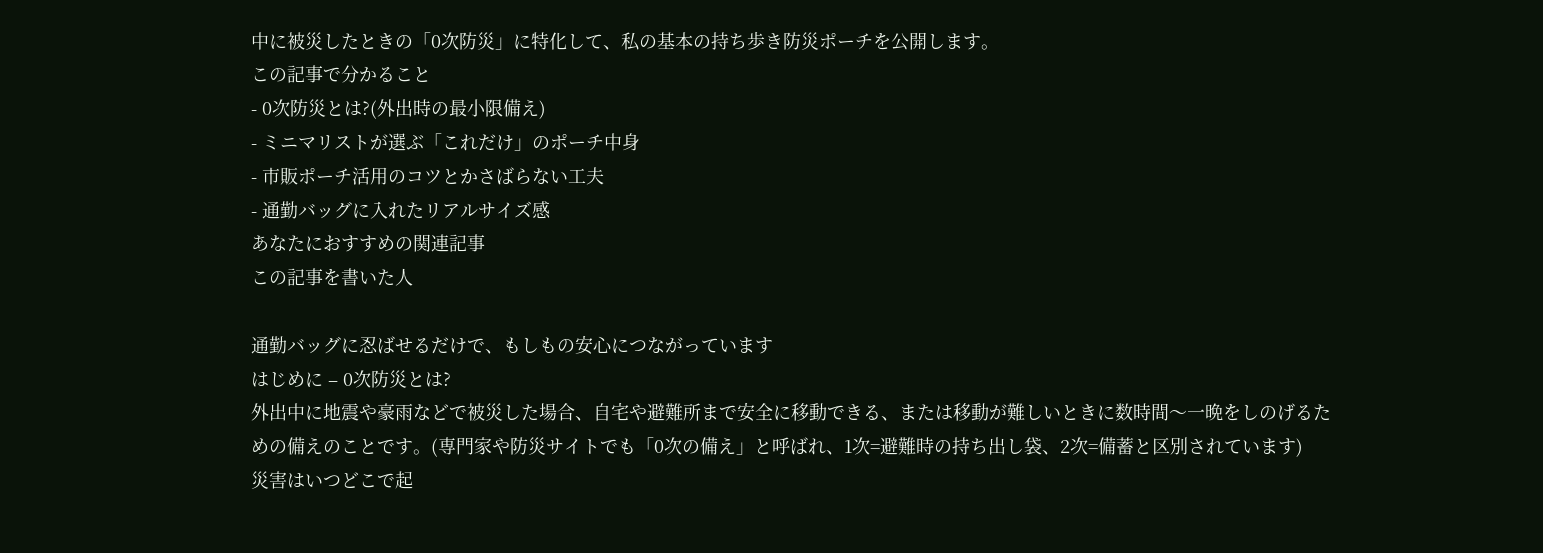中に被災したときの「0次防災」に特化して、私の基本の持ち歩き防災ポーチを公開します。
この記事で分かること
- 0次防災とは?(外出時の最小限備え)
- ミニマリストが選ぶ「これだけ」のポーチ中身
- 市販ポーチ活用のコツとかさばらない工夫
- 通勤バッグに入れたリアルサイズ感
あなたにおすすめの関連記事
この記事を書いた人

通勤バッグに忍ばせるだけで、もしもの安心につながっています
はじめに – 0次防災とは?
外出中に地震や豪雨などで被災した場合、自宅や避難所まで安全に移動できる、または移動が難しいときに数時間〜一晩をしのげるための備えのことです。(専門家や防災サイトでも「0次の備え」と呼ばれ、1次=避難時の持ち出し袋、2次=備蓄と区別されています)
災害はいつどこで起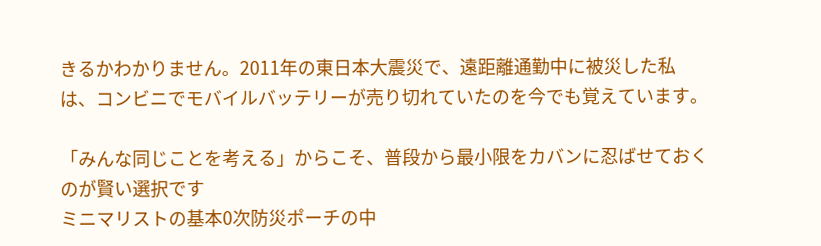きるかわかりません。2011年の東日本大震災で、遠距離通勤中に被災した私は、コンビニでモバイルバッテリーが売り切れていたのを今でも覚えています。

「みんな同じことを考える」からこそ、普段から最小限をカバンに忍ばせておくのが賢い選択です
ミニマリストの基本0次防災ポーチの中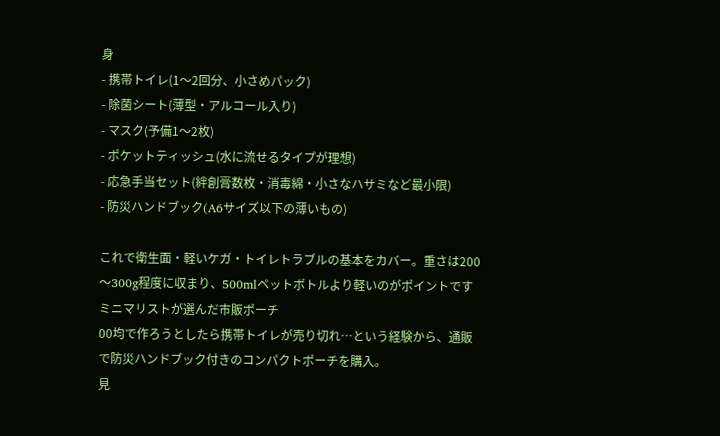身
- 携帯トイレ(1〜2回分、小さめパック)
- 除菌シート(薄型・アルコール入り)
- マスク(予備1〜2枚)
- ポケットティッシュ(水に流せるタイプが理想)
- 応急手当セット(絆創膏数枚・消毒綿・小さなハサミなど最小限)
- 防災ハンドブック(A6サイズ以下の薄いもの)

これで衛生面・軽いケガ・トイレトラブルの基本をカバー。重さは200〜300g程度に収まり、500mlペットボトルより軽いのがポイントです
ミニマリストが選んだ市販ポーチ
00均で作ろうとしたら携帯トイレが売り切れ…という経験から、通販で防災ハンドブック付きのコンパクトポーチを購入。
見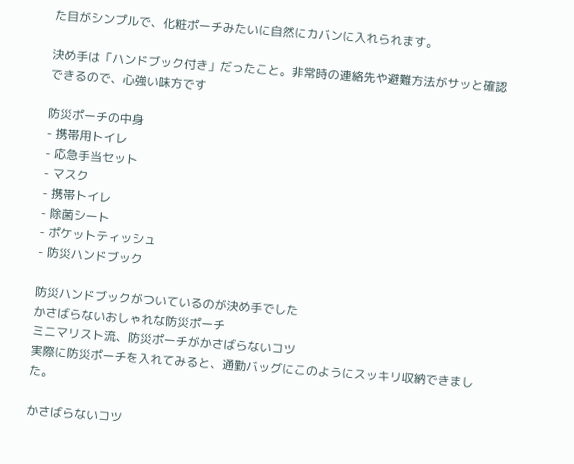た目がシンプルで、化粧ポーチみたいに自然にカバンに入れられます。

決め手は「ハンドブック付き」だったこと。非常時の連絡先や避難方法がサッと確認できるので、心強い味方です

防災ポーチの中身
- 携帯用トイレ
- 応急手当セット
- マスク
- 携帯トイレ
- 除菌シート
- ポケットティッシュ
- 防災ハンドブック

防災ハンドブックがついているのが決め手でした
かさばらないおしゃれな防災ポーチ
ミニマリスト流、防災ポーチがかさばらないコツ
実際に防災ポーチを入れてみると、通勤バッグにこのようにスッキリ収納できました。

かさばらないコツ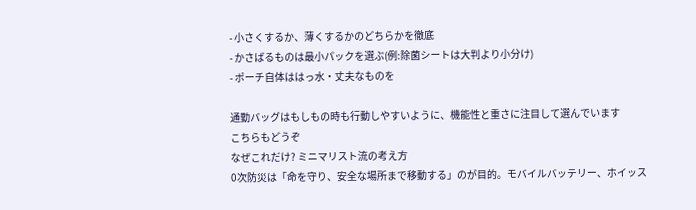- 小さくするか、薄くするかのどちらかを徹底
- かさばるものは最小パックを選ぶ(例:除菌シートは大判より小分け)
- ポーチ自体ははっ水・丈夫なものを

通勤バッグはもしもの時も行動しやすいように、機能性と重さに注目して選んでいます
こちらもどうぞ
なぜこれだけ? ミニマリスト流の考え方
0次防災は「命を守り、安全な場所まで移動する」のが目的。モバイルバッテリー、ホイッス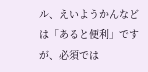ル、えいようかんなどは「あると便利」ですが、必須では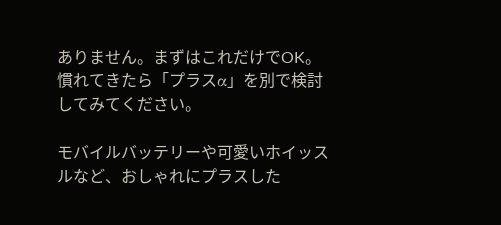ありません。まずはこれだけでOK。慣れてきたら「プラスα」を別で検討してみてください。

モバイルバッテリーや可愛いホイッスルなど、おしゃれにプラスした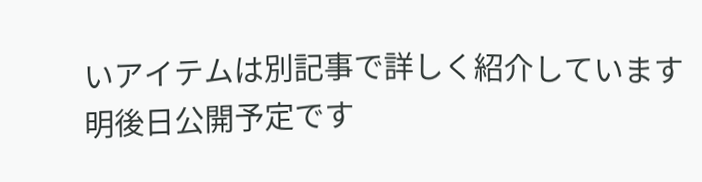いアイテムは別記事で詳しく紹介しています
明後日公開予定です